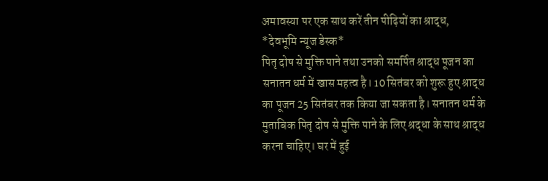अमावस्या पर एक साथ करें तीन पीढ़ियों का श्राद्ध,
*देवभूमि न्यूज डेस्क*
पितृ दोष से मुक्ति पाने तथा उनको समर्पित श्राद्ध पूजन का सनातन धर्म में खास महत्व है। 10 सितंबर को शुरू हुए श्राद्ध का पूजन 25 सितंबर तक किया जा सकता है। सनातन धर्म के मुताबिक पितृ दोष से मुक्ति पाने के लिए श्रद्धा के साथ श्राद्ध करना चाहिए। घर में हुई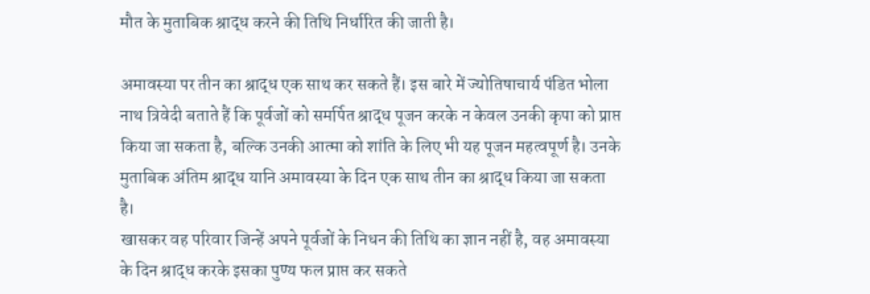मौत के मुताबिक श्राद्ध करने की तिथि निर्धारित की जाती है।

अमावस्या पर तीन का श्राद्ध एक साथ कर सकते हैं। इस बारे में ज्योतिषाचार्य पंडित भोला नाथ त्रिवेदी बताते हैं कि पूर्वजों को समर्पित श्राद्ध पूजन करके न केवल उनकी कृपा को प्राप्त किया जा सकता है, बल्कि उनकी आत्मा को शांति के लिए भी यह पूजन महत्वपूर्ण है। उनके मुताबिक अंतिम श्राद्ध यानि अमावस्या के दिन एक साथ तीन का श्राद्ध किया जा सकता है।
खासकर वह परिवार जिन्हें अपने पूर्वजों के निधन की तिथि का ज्ञान नहीं है, वह अमावस्या के दिन श्राद्ध करके इसका पुण्य फल प्राप्त कर सकते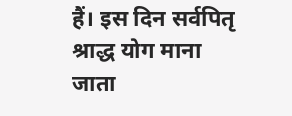हैं। इस दिन सर्वपितृ श्राद्ध योग माना जाता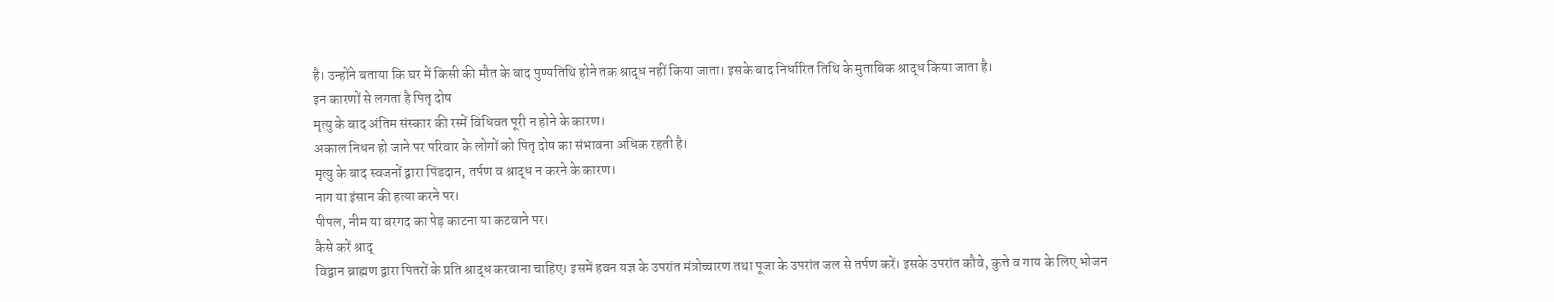है। उन्होंने बताया कि घर में किसी की मौत के बाद पुण्यतिथि होने तक श्राद्ध नहीं किया जाता। इसके बाद निर्धारित तिथि के मुताबिक श्राद्ध किया जाता है।
इन कारणों से लगता है पितृ दोष
मृत्यु के बाद अंतिम संस्कार की रस्में विधिवत पूरी न होने के कारण।
अकाल निधन हो जाने पर परिवार के लोगों को पितृ दोष का संभावना अधिक रहती है।
मृत्यु के बाद स्वजनों द्वारा पिंडदान, तर्पण व श्राद्ध न करने के कारण।
नाग या इंसान की हत्या करने पर।
पीपल, नीम या बरगद का पेड़ काटना या कटवाने पर।
कैसे करें श्राद्
विद्वान ब्राह्मण द्वारा पितरों के प्रति श्राद्ध करवाना चाहिए। इसमें हवन यज्ञ के उपरांत मंत्रोच्चारण तथा पूजा के उपरांत जल से तर्पण करें। इसके उपरांत कौवे, कुत्ते व गाय के लिए भोजन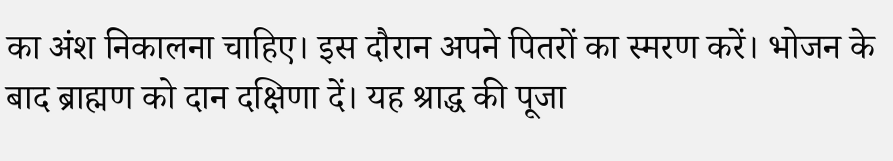का अंश निकालना चाहिए। इस दौरान अपने पितरों का स्मरण करें। भोजन के बाद ब्राह्मण को दान दक्षिणा दें। यह श्राद्ध की पूजा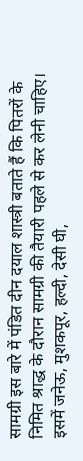सामग्री इस बारे में पंडित दीन दयाल शास्त्री बताते हैं कि पितरों के निमित श्राद्ध के दौरान सामग्री की तैयारी पहले से कर लेनी चाहिए। इसमें जनेऊ, मुशकपूर, हल्दी, देसी घी,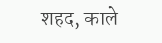शहद, काले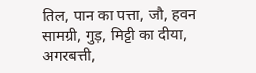तिल, पान का पत्ता, जौ, हवन सामग्री, गुड़, मिट्टी का दीया, अगरबत्ती,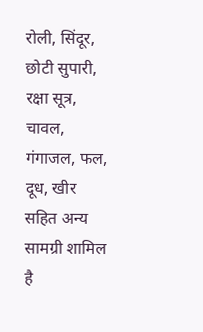रोली, सिंदूर, छोटी सुपारी, रक्षा सूत्र, चावल, गंगाजल, फल, दूध, खीर सहित अन्य सामग्री शामिल है